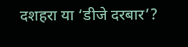दशहरा या ‘डीजे दरबार’?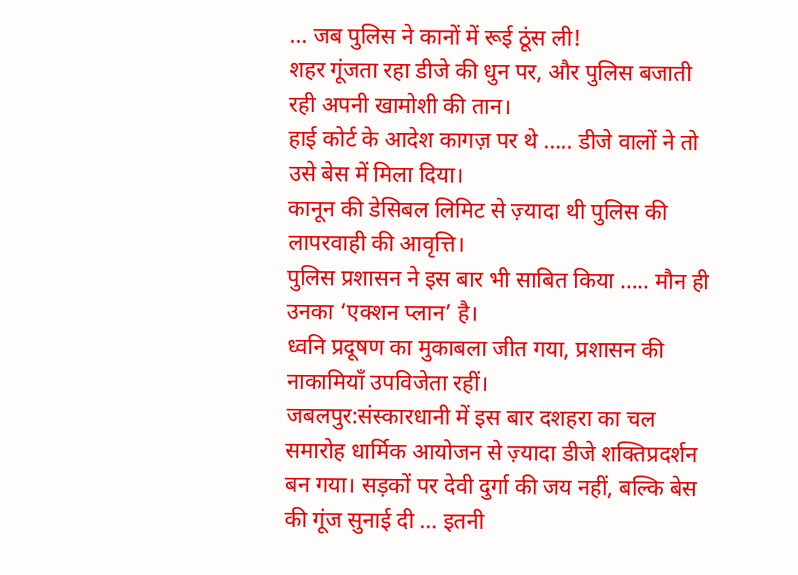… जब पुलिस ने कानों में रूई ठूंस ली!
शहर गूंजता रहा डीजे की धुन पर, और पुलिस बजाती रही अपनी खामोशी की तान।
हाई कोर्ट के आदेश कागज़ पर थे ….. डीजे वालों ने तो उसे बेस में मिला दिया।
कानून की डेसिबल लिमिट से ज़्यादा थी पुलिस की लापरवाही की आवृत्ति।
पुलिस प्रशासन ने इस बार भी साबित किया ….. मौन ही उनका ‘एक्शन प्लान’ है।
ध्वनि प्रदूषण का मुकाबला जीत गया, प्रशासन की नाकामियाँ उपविजेता रहीं।
जबलपुर:संस्कारधानी में इस बार दशहरा का चल समारोह धार्मिक आयोजन से ज़्यादा डीजे शक्तिप्रदर्शन बन गया। सड़कों पर देवी दुर्गा की जय नहीं, बल्कि बेस की गूंज सुनाई दी … इतनी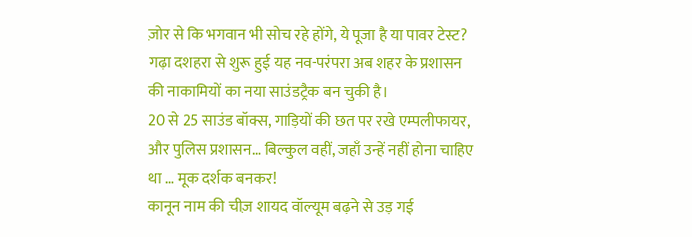ज़ोर से कि भगवान भी सोच रहे होंगे, ये पूजा है या पावर टेस्ट?
गढ़ा दशहरा से शुरू हुई यह नव-परंपरा अब शहर के प्रशासन की नाकामियों का नया साउंडट्रैक बन चुकी है।
20 से 25 साउंड बॉक्स, गाड़ियों की छत पर रखे एम्पलीफायर, और पुलिस प्रशासन… बिल्कुल वहीं, जहाँ उन्हें नहीं होना चाहिए था … मूक दर्शक बनकर!
कानून नाम की चीज़ शायद वॉल्यूम बढ़ने से उड़ गई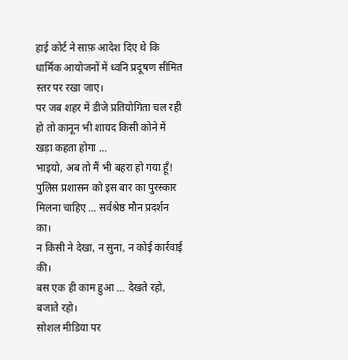हाई कोर्ट ने साफ़ आदेश दिए थे कि धार्मिक आयोजनों में ध्वनि प्रदूषण सीमित स्तर पर रखा जाए।
पर जब शहर में डीजे प्रतियोगिता चल रही हो तो कानून भी शायद किसी कोने में खड़ा कहता होगा …
भाइयो, अब तो मैं भी बहरा हो गया हूँ!
पुलिस प्रशासन को इस बार का पुरस्कार मिलना चाहिए … सर्वश्रेष्ठ मौन प्रदर्शन का।
न किसी ने देखा, न सुना, न कोई कार्रवाई की।
बस एक ही काम हुआ … देखते रहो, बजाते रहो।
सोशल मीडिया पर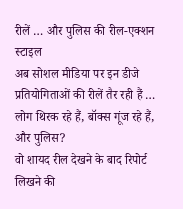रीलें … और पुलिस की रील-एक्शन स्टाइल
अब सोशल मीडिया पर इन डीजे प्रतियोगिताओं की रीलें तैर रही हैं …
लोग थिरक रहे हैं, बॉक्स गूंज रहे हैं,
और पुलिस?
वो शायद रील देखने के बाद रिपोर्ट लिखने की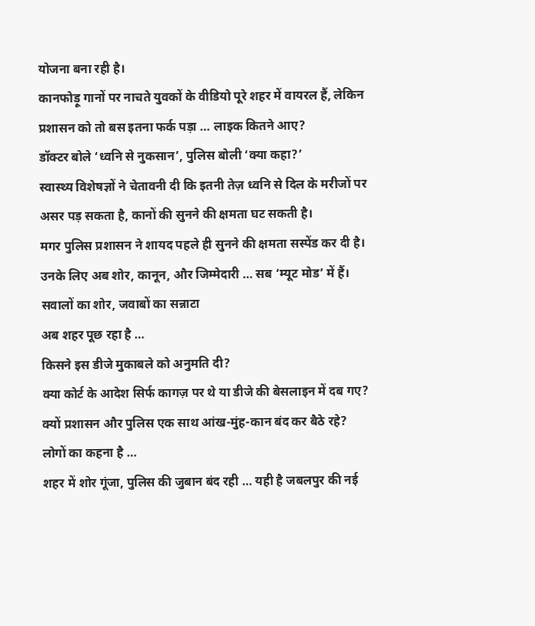योजना बना रही है।
कानफोड़ू गानों पर नाचते युवकों के वीडियो पूरे शहर में वायरल हैं, लेकिन प्रशासन को तो बस इतना फर्क पड़ा … लाइक कितने आए?
डॉक्टर बोले ‘ध्वनि से नुकसान’, पुलिस बोली ‘क्या कहा?’
स्वास्थ्य विशेषज्ञों ने चेतावनी दी कि इतनी तेज़ ध्वनि से दिल के मरीजों पर असर पड़ सकता है, कानों की सुनने की क्षमता घट सकती है।
मगर पुलिस प्रशासन ने शायद पहले ही सुनने की क्षमता सस्पेंड कर दी है।
उनके लिए अब शोर, कानून, और जिम्मेदारी … सब ‘म्यूट मोड’ में हैं।
सवालों का शोर, जवाबों का सन्नाटा
अब शहर पूछ रहा है …
किसने इस डीजे मुकाबले को अनुमति दी?
क्या कोर्ट के आदेश सिर्फ कागज़ पर थे या डीजे की बेसलाइन में दब गए?
क्यों प्रशासन और पुलिस एक साथ आंख-मुंह-कान बंद कर बैठे रहे?
लोगों का कहना है …
शहर में शोर गूंजा, पुलिस की जुबान बंद रही … यही है जबलपुर की नई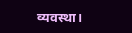व्यवस्था।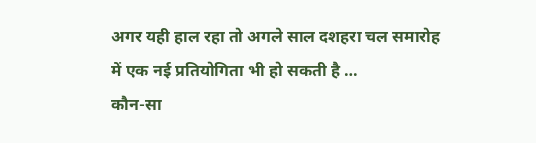अगर यही हाल रहा तो अगले साल दशहरा चल समारोह में एक नई प्रतियोगिता भी हो सकती है …
कौन-सा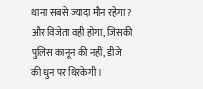थाना सबसे ज्यादा मौन रहेगा?
और विजेता वही होगा, जिसकी पुलिस कानून की नहीं, डीजे की धुन पर थिरकेगी।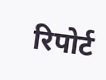रिपोर्ट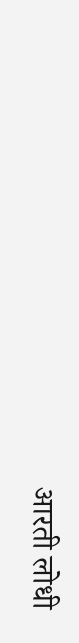आरती लोधी